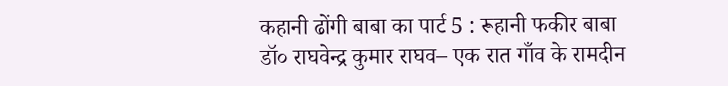कहानी ढोंगी बाबा का पार्ट 5 : रूहानी फकीर बाबा
डॉ० राघवेन्द्र कुमार राघव– एक रात गाँव के रामदीन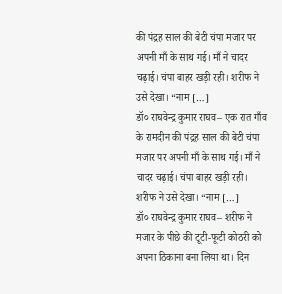की पंद्रह साल की बेटी चंपा मजार पर अपनी माँ के साथ गई। माँ ने चादर चढ़ाई। चंपा बाहर खड़ी रही। शरीफ ने उसे देखा। “नाम […]
डॉ० राघवेन्द्र कुमार राघव– एक रात गाँव के रामदीन की पंद्रह साल की बेटी चंपा मजार पर अपनी माँ के साथ गई। माँ ने चादर चढ़ाई। चंपा बाहर खड़ी रही। शरीफ ने उसे देखा। “नाम […]
डॉ० राघवेन्द्र कुमार राघव– शरीफ ने मजार के पीछे की टूटी-फूटी कोठरी को अपना ठिकाना बना लिया था। दिन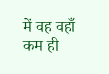में वह वहाँ कम ही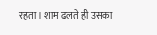रहता। शाम ढलते ही उसका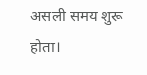असली समय शुरू होता।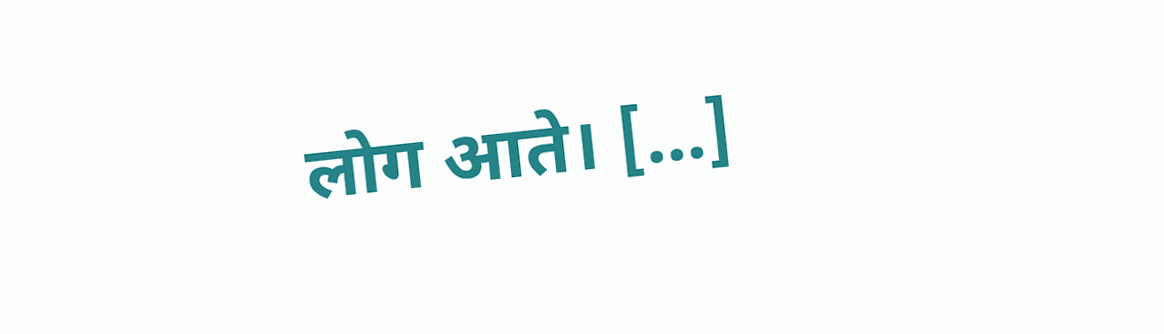लोग आते। […]